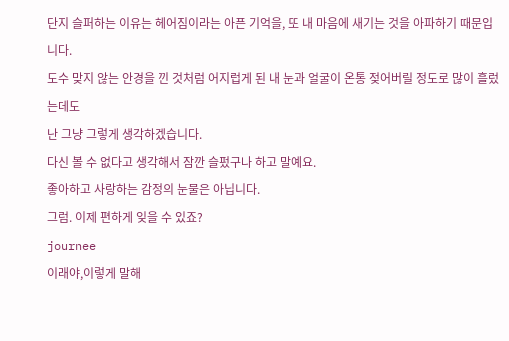단지 슬퍼하는 이유는 헤어짐이라는 아픈 기억을, 또 내 마음에 새기는 것을 아파하기 때문입니다.
도수 맞지 않는 안경을 낀 것처럼 어지럽게 된 내 눈과 얼굴이 온통 젖어버릴 정도로 많이 흘렀는데도
난 그냥 그렇게 생각하겠습니다.
다신 볼 수 없다고 생각해서 잠깐 슬펐구나 하고 말예요.
좋아하고 사랑하는 감정의 눈물은 아닙니다.
그럼. 이제 편하게 잊을 수 있죠?
journee
이래야,이렇게 말해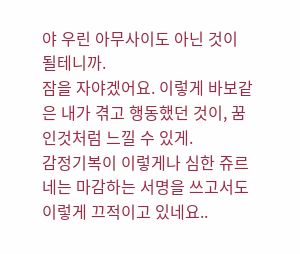야 우린 아무사이도 아닌 것이 될테니까.
잠을 자야겠어요. 이렇게 바보같은 내가 겪고 행동했던 것이, 꿈인것처럼 느낄 수 있게.
감정기복이 이렇게나 심한 쥬르네는 마감하는 서명을 쓰고서도 이렇게 끄적이고 있네요..